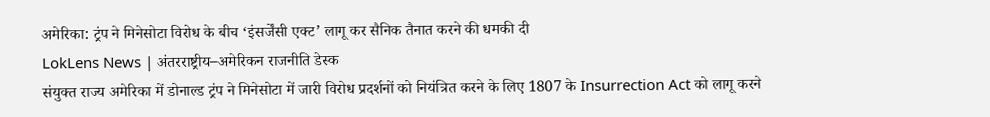अमेरिका: ट्रंप ने मिनेसोटा विरोध के बीच ‘इंसर्जेंसी एक्ट’ लागू कर सैनिक तैनात करने की धमकी दी
LokLens News | अंतरराष्ट्रीय–अमेरिकन राजनीति डेस्क
संयुक्त राज्य अमेरिका में डोनाल्ड ट्रंप ने मिनेसोटा में जारी विरोध प्रदर्शनों को नियंत्रित करने के लिए 1807 के Insurrection Act को लागू करने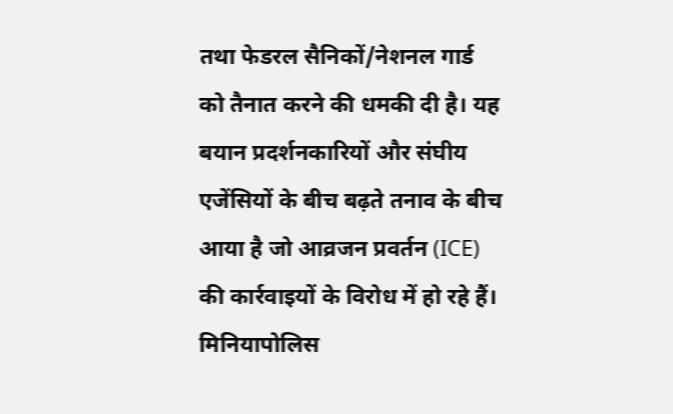तथा फेडरल सैनिकों/नेशनल गार्ड को तैनात करने की धमकी दी है। यह बयान प्रदर्शनकारियों और संघीय एजेंसियों के बीच बढ़ते तनाव के बीच आया है जो आव्रजन प्रवर्तन (ICE) की कार्रवाइयों के विरोध में हो रहे हैं।
मिनियापोलिस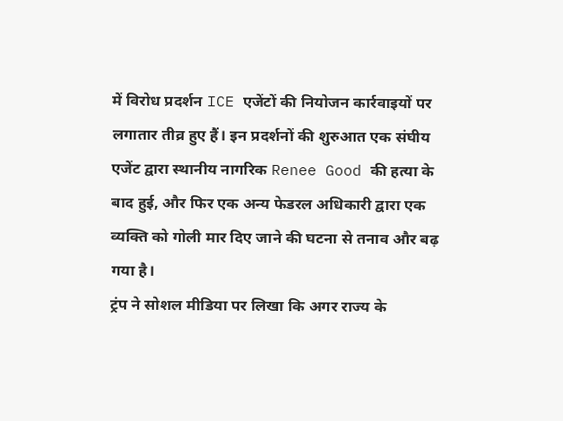में विरोध प्रदर्शन ICE एजेंटों की नियोजन कार्रवाइयों पर लगातार तीव्र हुए हैं। इन प्रदर्शनों की शुरुआत एक संघीय एजेंट द्वारा स्थानीय नागरिक Renee Good की हत्या के बाद हुई, और फिर एक अन्य फेडरल अधिकारी द्वारा एक व्यक्ति को गोली मार दिए जाने की घटना से तनाव और बढ़ गया है।
ट्रंप ने सोशल मीडिया पर लिखा कि अगर राज्य के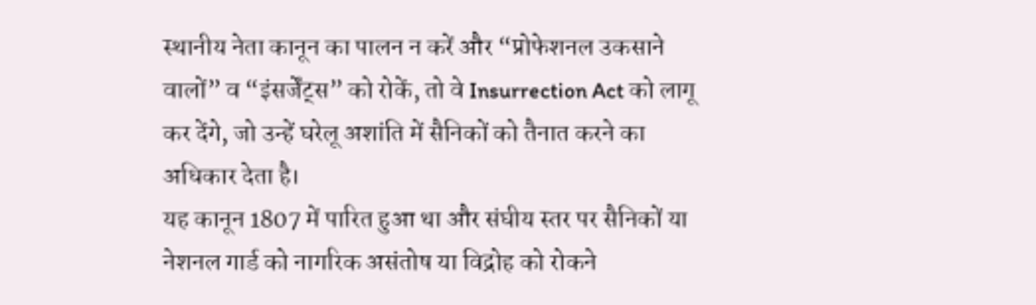स्थानीय नेता कानून का पालन न करें और “प्रोफेशनल उकसाने वालों” व “इंसर्जेंट्स” को रोकें, तो वे Insurrection Act को लागू कर देंगे, जो उन्हें घरेलू अशांति में सैनिकों को तैनात करने का अधिकार देता है।
यह कानून 1807 में पारित हुआ था और संघीय स्तर पर सैनिकों या नेशनल गार्ड को नागरिक असंतोष या विद्रोह को रोकने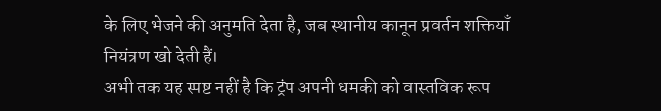के लिए भेजने की अनुमति देता है, जब स्थानीय कानून प्रवर्तन शक्तियाँ नियंत्रण खो देती हैं।
अभी तक यह स्पष्ट नहीं है कि ट्रंप अपनी धमकी को वास्तविक रूप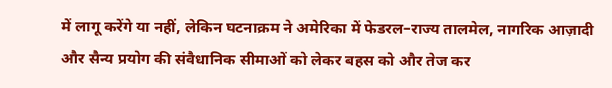में लागू करेंगे या नहीं, लेकिन घटनाक्रम ने अमेरिका में फेडरल–राज्य तालमेल, नागरिक आज़ादी और सैन्य प्रयोग की संवैधानिक सीमाओं को लेकर बहस को और तेज कर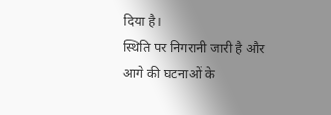दिया है।
स्थिति पर निगरानी जारी है और आगे की घटनाओं के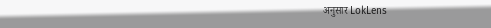अनुसार LokLens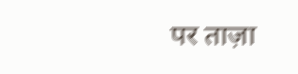पर ताज़ा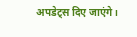अपडेट्स दिए जाएंगे।